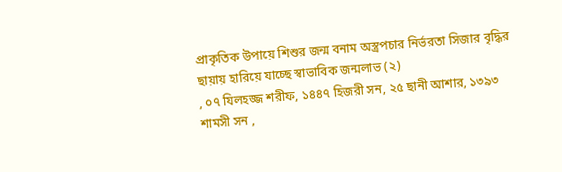প্রাকৃতিক উপায়ে শিশুর জন্ম বনাম অস্ত্রপচার নির্ভরতা সিজার বৃদ্ধির ছায়ায় হারিয়ে যাচ্ছে স্বাভাবিক জন্মলাভ (২)
, ০৭ যিলহজ্জ শরীফ, ১৪৪৭ হিজরী সন, ২৫ ছানী আশার, ১৩৯৩ শামসী সন ,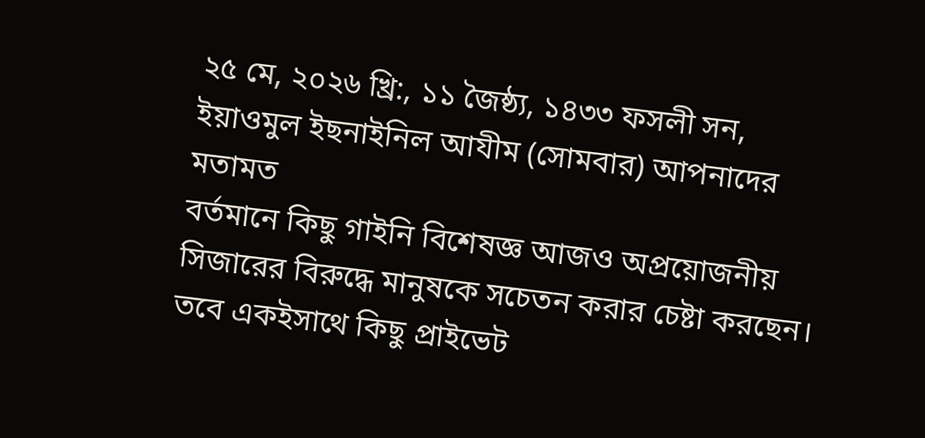২৫ মে, ২০২৬ খ্রি:, ১১ জৈষ্ঠ্য, ১৪৩৩ ফসলী সন, ইয়াওমুল ইছনাইনিল আযীম (সোমবার) আপনাদের মতামত
বর্তমানে কিছু গাইনি বিশেষজ্ঞ আজও অপ্রয়োজনীয় সিজারের বিরুদ্ধে মানুষকে সচেতন করার চেষ্টা করছেন। তবে একইসাথে কিছু প্রাইভেট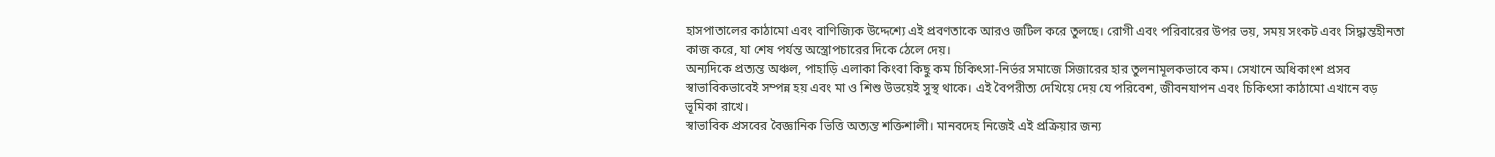হাসপাতালের কাঠামো এবং বাণিজ্যিক উদ্দেশ্যে এই প্রবণতাকে আরও জটিল করে তুলছে। রোগী এবং পরিবারের উপর ভয়, সময় সংকট এবং সিদ্ধান্তহীনতা কাজ করে, যা শেষ পর্যন্ত অস্ত্রোপচারের দিকে ঠেলে দেয়।
অন্যদিকে প্রত্যন্ত অঞ্চল, পাহাড়ি এলাকা কিংবা কিছু কম চিকিৎসা-নির্ভর সমাজে সিজারের হার তুলনামূলকভাবে কম। সেখানে অধিকাংশ প্রসব স্বাভাবিকভাবেই সম্পন্ন হয় এবং মা ও শিশু উভয়েই সুস্থ থাকে। এই বৈপরীত্য দেখিয়ে দেয় যে পরিবেশ, জীবনযাপন এবং চিকিৎসা কাঠামো এখানে বড় ভূমিকা রাখে।
স্বাভাবিক প্রসবের বৈজ্ঞানিক ভিত্তি অত্যন্ত শক্তিশালী। মানবদেহ নিজেই এই প্রক্রিয়ার জন্য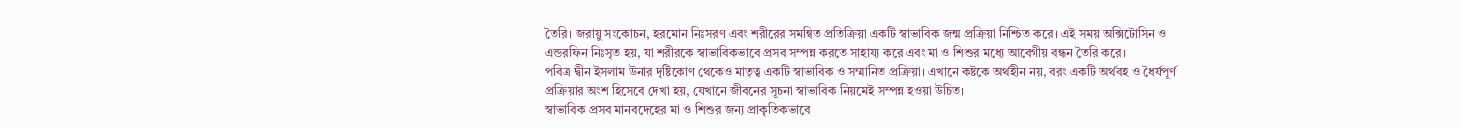তৈরি। জরায়ু সংকোচন, হরমোন নিঃসরণ এবং শরীরের সমন্বিত প্রতিক্রিয়া একটি স্বাভাবিক জন্ম প্রক্রিয়া নিশ্চিত করে। এই সময় অক্সিটোসিন ও এন্ডরফিন নিঃসৃত হয়, যা শরীরকে স্বাভাবিকভাবে প্রসব সম্পন্ন করতে সাহায্য করে এবং মা ও শিশুর মধ্যে আবেগীয় বন্ধন তৈরি করে।
পবিত্র দ্বীন ইসলাম উনার দৃষ্টিকোণ থেকেও মাতৃত্ব একটি স্বাভাবিক ও সম্মানিত প্রক্রিয়া। এখানে কষ্টকে অর্থহীন নয়, বরং একটি অর্থবহ ও ধৈর্যপূর্ণ প্রক্রিয়ার অংশ হিসেবে দেখা হয়, যেখানে জীবনের সূচনা স্বাভাবিক নিয়মেই সম্পন্ন হওয়া উচিত।
স্বাভাবিক প্রসব মানবদেহের মা ও শিশুর জন্য প্রাকৃতিকভাবে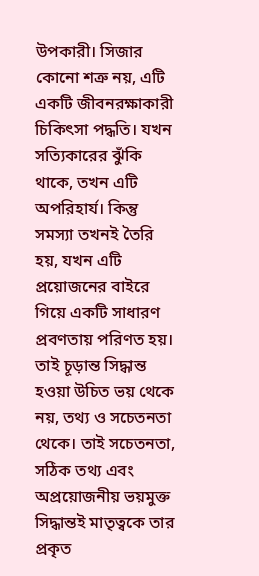উপকারী। সিজার কোনো শত্রু নয়, এটি একটি জীবনরক্ষাকারী চিকিৎসা পদ্ধতি। যখন সত্যিকারের ঝুঁকি থাকে, তখন এটি অপরিহার্য। কিন্তু সমস্যা তখনই তৈরি হয়, যখন এটি প্রয়োজনের বাইরে গিয়ে একটি সাধারণ প্রবণতায় পরিণত হয়। তাই চূড়ান্ত সিদ্ধান্ত হওয়া উচিত ভয় থেকে নয়, তথ্য ও সচেতনতা থেকে। তাই সচেতনতা, সঠিক তথ্য এবং অপ্রয়োজনীয় ভয়মুক্ত সিদ্ধান্তই মাতৃত্বকে তার প্রকৃত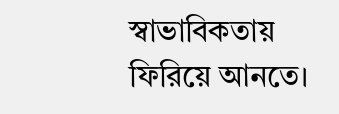স্বাভাবিকতায় ফিরিয়ে আনতে।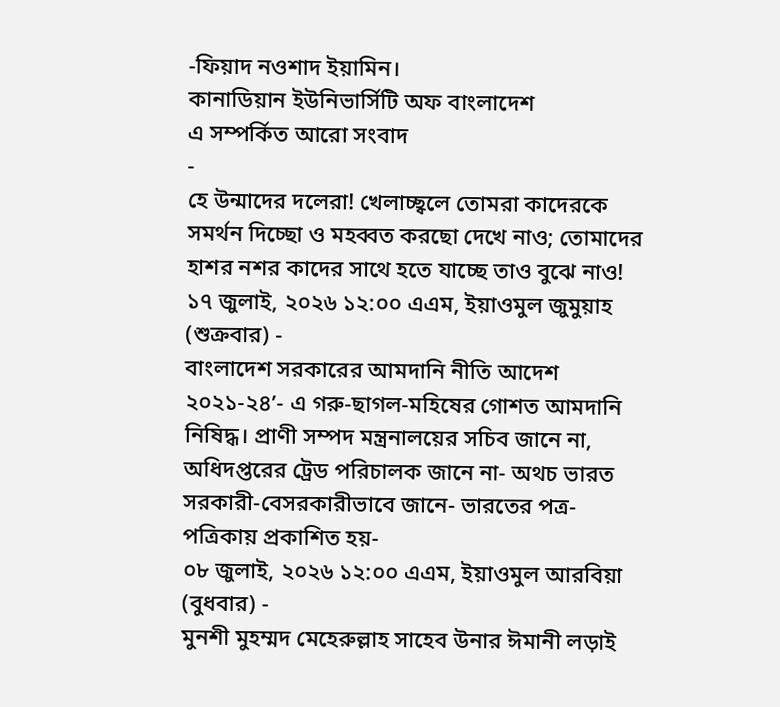-ফিয়াদ নওশাদ ইয়ামিন।
কানাডিয়ান ইউনিভার্সিটি অফ বাংলাদেশ
এ সম্পর্কিত আরো সংবাদ
-
হে উন্মাদের দলেরা! খেলাচ্ছ্বলে তোমরা কাদেরকে সমর্থন দিচ্ছো ও মহব্বত করছো দেখে নাও; তোমাদের হাশর নশর কাদের সাথে হতে যাচ্ছে তাও বুঝে নাও!
১৭ জুলাই, ২০২৬ ১২:০০ এএম, ইয়াওমুল জুমুয়াহ (শুক্রবার) -
বাংলাদেশ সরকারের আমদানি নীতি আদেশ ২০২১-২৪’- এ গরু-ছাগল-মহিষের গোশত আমদানি নিষিদ্ধ। প্রাণী সম্পদ মন্ত্রনালয়ের সচিব জানে না, অধিদপ্তরের ট্রেড পরিচালক জানে না- অথচ ভারত সরকারী-বেসরকারীভাবে জানে- ভারতের পত্র-পত্রিকায় প্রকাশিত হয়-
০৮ জুলাই, ২০২৬ ১২:০০ এএম, ইয়াওমুল আরবিয়া (বুধবার) -
মুনশী মুহম্মদ মেহেরুল্লাহ সাহেব উনার ঈমানী লড়াই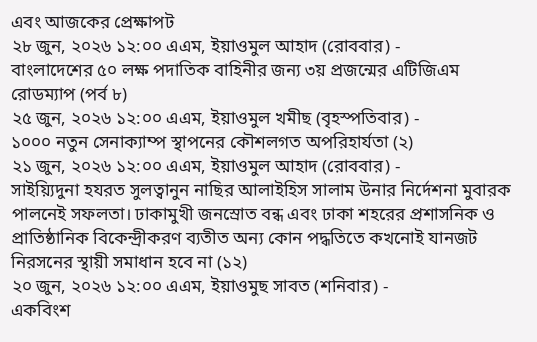এবং আজকের প্রেক্ষাপট
২৮ জুন, ২০২৬ ১২:০০ এএম, ইয়াওমুল আহাদ (রোববার) -
বাংলাদেশের ৫০ লক্ষ পদাতিক বাহিনীর জন্য ৩য় প্রজন্মের এটিজিএম রোডম্যাপ (পর্ব ৮)
২৫ জুন, ২০২৬ ১২:০০ এএম, ইয়াওমুল খমীছ (বৃহস্পতিবার) -
১০০০ নতুন সেনাক্যাম্প স্থাপনের কৌশলগত অপরিহার্যতা (২)
২১ জুন, ২০২৬ ১২:০০ এএম, ইয়াওমুল আহাদ (রোববার) -
সাইয়্যিদুনা হযরত সুলত্বানুন নাছির আলাইহিস সালাম উনার নির্দেশনা মুবারক পালনেই সফলতা। ঢাকামুখী জনস্রোত বন্ধ এবং ঢাকা শহরের প্রশাসনিক ও প্রাতিষ্ঠানিক বিকেন্দ্রীকরণ ব্যতীত অন্য কোন পদ্ধতিতে কখনোই যানজট নিরসনের স্থায়ী সমাধান হবে না (১২)
২০ জুন, ২০২৬ ১২:০০ এএম, ইয়াওমুছ সাবত (শনিবার) -
একবিংশ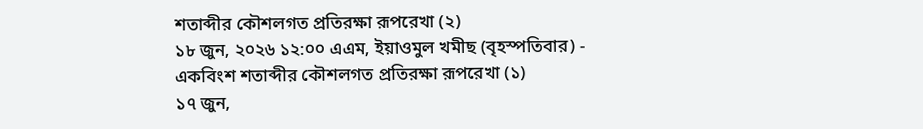শতাব্দীর কৌশলগত প্রতিরক্ষা রূপরেখা (২)
১৮ জুন, ২০২৬ ১২:০০ এএম, ইয়াওমুল খমীছ (বৃহস্পতিবার) -
একবিংশ শতাব্দীর কৌশলগত প্রতিরক্ষা রূপরেখা (১)
১৭ জুন,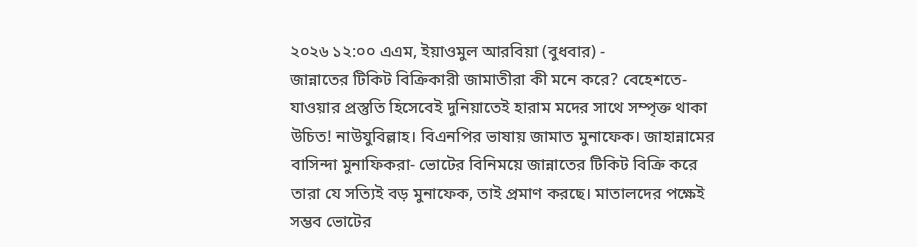২০২৬ ১২:০০ এএম, ইয়াওমুল আরবিয়া (বুধবার) -
জান্নাতের টিকিট বিক্রিকারী জামাতীরা কী মনে করে? বেহেশতে- যাওয়ার প্রস্তুতি হিসেবেই দুনিয়াতেই হারাম মদের সাথে সম্পৃক্ত থাকা উচিত! নাউযুবিল্লাহ। বিএনপির ভাষায় জামাত মুনাফেক। জাহান্নামের বাসিন্দা মুনাফিকরা- ভোটের বিনিময়ে জান্নাতের টিকিট বিক্রি করে তারা যে সত্যিই বড় মুনাফেক, তাই প্রমাণ করছে। মাতালদের পক্ষেই সম্ভব ভোটের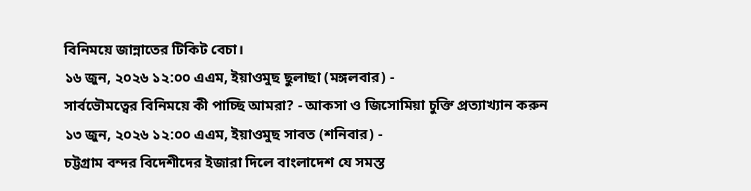বিনিময়ে জান্নাতের টিকিট বেচা।
১৬ জুন, ২০২৬ ১২:০০ এএম, ইয়াওমুছ ছুলাছা (মঙ্গলবার) -
সার্বভৌমত্বের বিনিময়ে কী পাচ্ছি আমরা? - আকসা ও জিসোমিয়া চুক্তি প্রত্যাখ্যান করুন
১৩ জুন, ২০২৬ ১২:০০ এএম, ইয়াওমুছ সাবত (শনিবার) -
চট্টগ্রাম বন্দর বিদেশীদের ইজারা দিলে বাংলাদেশ যে সমস্ত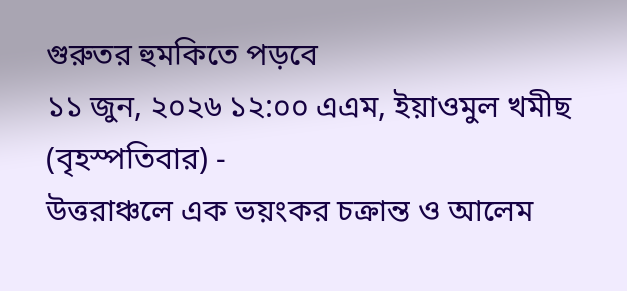গুরুতর হুমকিতে পড়বে
১১ জুন, ২০২৬ ১২:০০ এএম, ইয়াওমুল খমীছ (বৃহস্পতিবার) -
উত্তরাঞ্চলে এক ভয়ংকর চক্রান্ত ও আলেম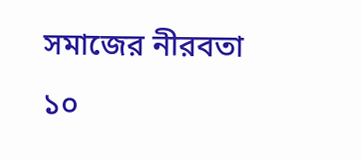সমাজের নীরবতা
১০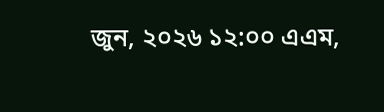জুন, ২০২৬ ১২:০০ এএম,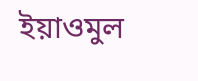ইয়াওমুল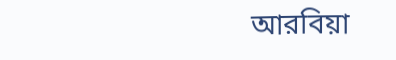আরবিয়া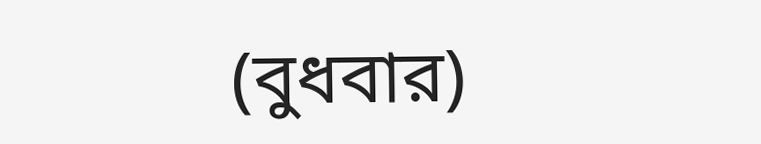(বুধবার)